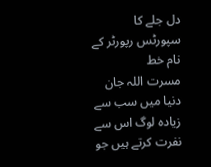دل جلے کا سپورٹس رپورٹر کے نام خط
مسرت اللہ جان
دنیا میں سب سے زیادہ لوگ اس سے نفرت کرتے ہیں جو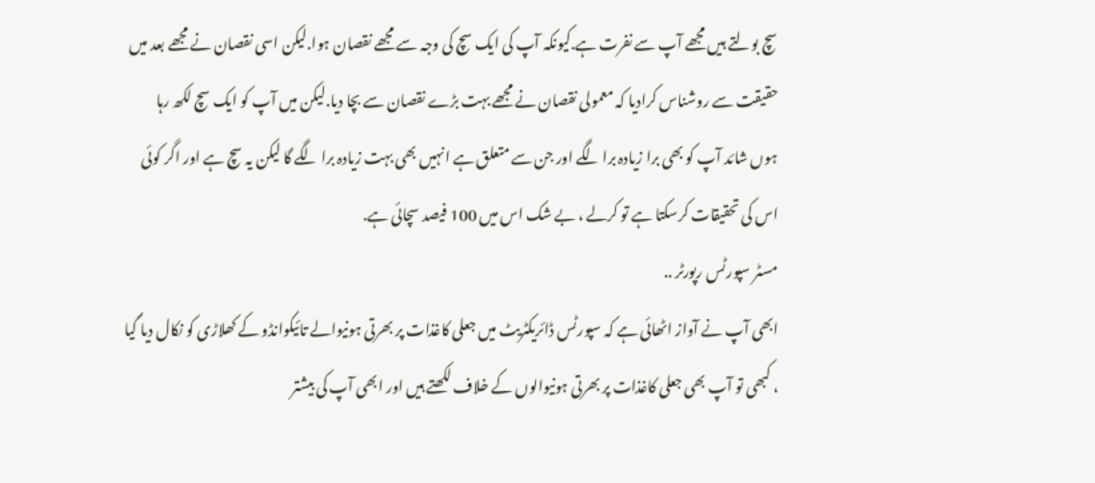سچ بولتے ہیں مجھے آپ سے نفرت ہے.کیونکہ آپ کی ایک سچ کی وجہ سے مجھے نقصان ہوا.لیکن اسی نقصان نے مجھے بعد میں حقیقت سے روشناس کرادیا کہ معمولی نقصان نے مجھے بہت بڑے نقصان سے بچا دیا.لیکن میں آپ کو ایک سچ لکھ رہا ہوں شائد آپ کو بھی برا زیادہ برا لگے اور جن سے متعلق ہے انہیں بھی بہت زیادہ برا لگے گا لیکن یہ سچ ہے اور اگر کوئی اس کی تحقیقات کرسکتا ہے تو کرلے ، بے شک اس میں 100 فیصد سچائی ہے.
مسٹر سپورٹس رپورٹر ..
ابھی آپ نے آواز اٹھائی ہے کہ سپورٹس ڈائریکٹریٹ میں جعلی کاغذات پر بھرتی ہونیوالے تائیکوانڈو کے کھلاڑی کو نکال دیا گیا ، کبھی تو آپ بھی جعلی کاغذات پر بھرتی ہونیوالوں کے خلاف لکھتے ہیں اور ابھی آپ کی بیشتر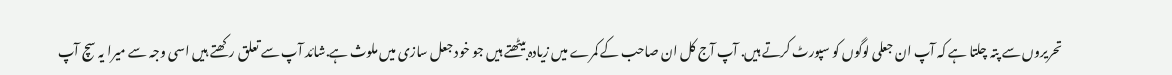تحریروں سے پتہ چلتا ہے کہ آپ ان جعلی لوگوں کو سپورٹ کرتے ہیں. آپ آج کل ان صاحب کے کمرے میں زیادہ بیٹھتے ہیں جو خود جعل سازی میں ملوث ہے.شائد آپ سے تعلق رکھتے ہیں اسی وجہ سے میرا یہ سچ آپ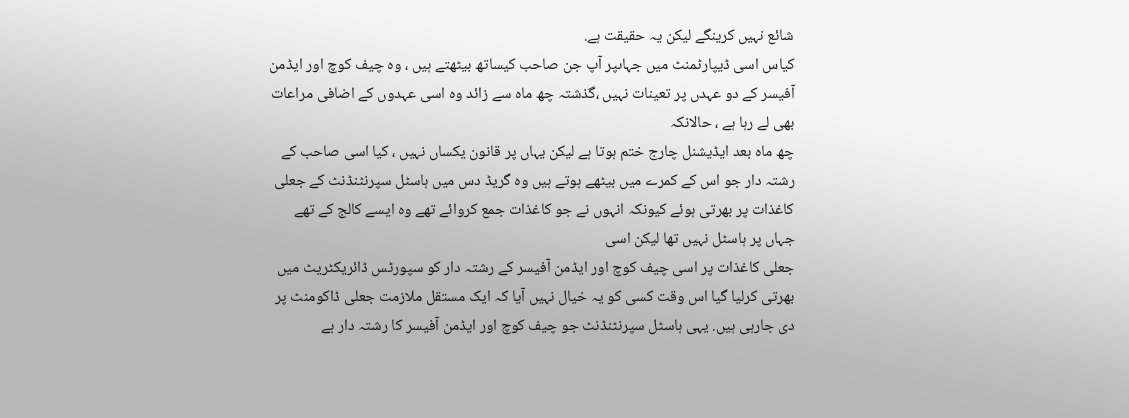شائع نہیں کرینگے لیکن یہ حقیقت ہے.
کیاس اسی ڈیپارٹمنٹ میں جہاںپر آپ جن صاحب کیساتھ بیٹھتے ہیں ، وہ چیف کوچ اور ایڈمن آفیسر کے دو عہدں پر تعینات نہیں ،گذشتہ چھ ماہ سے زائد وہ اسی عہدوں کے اضافی مراعات بھی لے رہا ہے ، حالانکہ
چھ ماہ بعد ایڈیشنل چارج ختم ہوتا ہے لیکن یہاں پر قانون یکساں نہیں ، کیا اسی صاحب کے رشتہ دار جو اس کے کمرے میں بیٹھے ہوتے ہیں وہ گریڈ دس میں ہاسٹل سپرنٹنڈنٹ کے جعلی کاغذات پر بھرتی ہوئے کیونکہ انہوں نے جو کاغذات جمع کروائے تھے وہ ایسے کالج کے تھے جہاں پر ہاسٹل نہیں تھا لیکن اسی
جعلی کاغذات پر اسی چیف کوچ اور ایڈمن آفیسر کے رشتہ دار کو سپورٹس ڈائریکٹریٹ میں بھرتی کرلیا گیا اس وقت کسی کو یہ خیال نہیں آیا کہ ایک مستقل ملازمت جعلی ڈاکومنٹ پر دی جارہی ہیں. یہی ہاسٹل سپرنٹنڈنٹ جو چیف کوچ اور ایڈمن آفیسر کا رشتہ دار ہے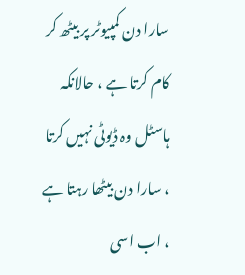سارا دن کمپیوٹر پر بیٹھ کر کام کرتا ہے ، حالانکہ
ہاسٹل وہ ڈیوٹی نہیں کرتا ، سارا دن بیٹھا رہتا ہے ، اب اسی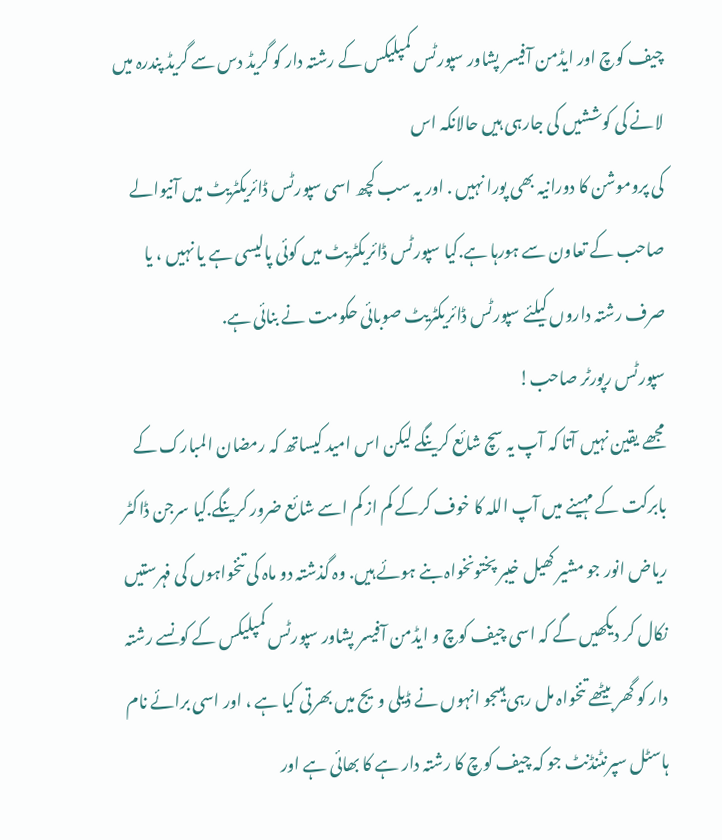چیف کوچ اور ایڈمن آفیسر پشاور سپورٹس کمپلیکس کے رشتہ دار کو گریڈ دس سے گریڈ پندرہ میں لانے کی کوششیں کی جارہی ہیں حالانکہ اس
کی پروموشن کا دورانیہ بھی پورا نہیں . اور یہ سب کچھ اسی سپورٹس ڈائریکٹریٹ میں آنیوالے صاحب کے تعاون سے ہورہا ہے.کیا سپورٹس ڈائریکٹریٹ میں کوئی پالیسی ہے یا نہیں ، یا صرف رشتہ داروں کیلئے سپورٹس ڈائریکٹریٹ صوبائی حکومت نے بنائی ہے.
سپورٹس رپورٹر صاحب!
مجھے یقین نہیں آتا کہ آپ یہ سچ شائع کرینگے لیکن اس امید کیساتھ کہ رمضان المبارک کے بابرکت کے مہینے میں آپ اللہ کا خوف کرکے کم از کم اسے شائع ضرور کرینگے.کیا سرجن ڈاکٹر ریاض انور جو مشیر کھیل خیبر پختونخواہ بنے ہوئے ہیں. وہ گذشتہ دو ماہ کی تنخواہوں کی فہرستیں نکال کر دیکھیں گے کہ اسی چیف کوچ و ایڈمن آفیسر پشاور سپورٹس کمپلیکس کے کونسے رشتہ دار کو گھر بیٹھے تنخواہ مل رہی ہیںجو انہوں نے ڈیلی ویج میں بھرتی کیا ہے ، اور اسی برائے نام ہاسٹل سپرنٹنڈنٹ جو کہ چیف کوچ کا رشتہ دار ہے کا بھائی ہے اور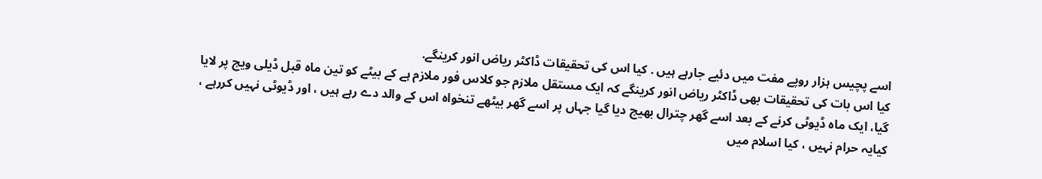اسے پچیس ہزار روپے مفت میں دئیے جارہے ہیں . کیا اس کی تحقیقات ڈاکٹر ریاض انور کرینگے.
کیا اس بات کی تحقیقات بھی ڈاکٹر ریاض انور کرینگے کہ ایک مستقل ملازم جو کلاس فور ملازم ہے کے بیٹے کو تین ماہ قبل ڈیلی ویج پر لایا گیا، ایک ماہ ڈیوٹی کرنے کے بعد اسے گھر چترال بھیج دیا گیا جہاں پر اسے گھر بیٹھے تنخواہ اس کے والد دے رہے ہیں ، اور ڈیوٹی نہیں کررہے ، کیایہ حرام نہیں ، کیا اسلام میں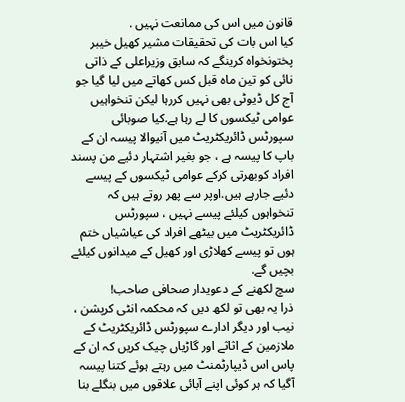قانون میں اس کی ممانعت نہیں .
کیا اس بات کی تحقیقات مشیر کھیل خیبر پختونخواہ کرینگے کہ سابق وزیراعلی کے ذاتی نائی کو تین ماہ قبل کس کھاتے میں لیا گیا جو آج کل ڈیوٹی بھی نہیں کررہا لیکن تنخواہیں عوامی ٹیکسوں کا لے رہا ہے.کیا صوبائی سپورٹس ڈائریکٹریٹ میں آنیوالا پیسہ ان کے باپ کا پیسہ ہے ، جو بغیر اشتہار دئیے من پسند افراد کوبھرتی کرکے عوامی ٹیکسوں کے پیسے دئیے جارہے ہیں.اوپر سے پھر روتے ہیں کہ تنخواہوں کیلئے پیسے نہیں ، سپورٹس ڈائریکٹریٹ میں بیٹھے افراد کی عیاشیاں ختم ہوں تو پیسے کھلاڑی اور کھیل کے میدانوں کیلئے بچیں گے.
سچ لکھنے کے دعویدار صحافی صاحب!
ذرا یہ بھی تو لکھ دیں کہ محکمہ انٹی کرپشن ، نیب اور دیگر ادارے سپورٹس ڈائریکٹریٹ کے ملازمین کے اثاثے اور گاڑیاں چیک کریں کہ ان کے پاس اس ڈیپارٹمنٹ میں رہتے ہوئے کتنا پیسہ آگیا کہ ہر کوئی اپنے آبائی علاقوں میں بنگلے بنا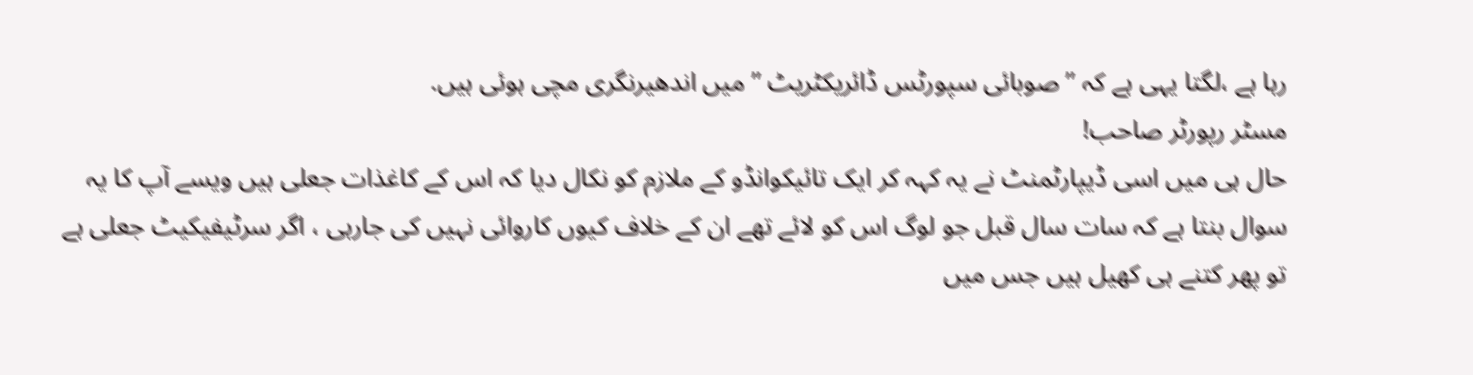رہا ہے ،لگتا یہی ہے کہ ” صوبائی سپورٹس ڈائریکٹریٹ ” میں اندھیرنگری مچی ہوئی ہیں.
مسٹر رپورٹر صاحب!
حال ہی میں اسی ڈیپارٹمنٹ نے یہ کہہ کر ایک تائیکوانڈو کے ملازم کو نکال دیا کہ اس کے کاغذات جعلی ہیں ویسے آپ کا یہ سوال بنتا ہے کہ سات سال قبل جو لوگ اس کو لائے تھے ان کے خلاف کیوں کاروائی نہیں کی جارہی ، اگر سرٹیفیکیٹ جعلی ہے تو پھر کتنے ہی کھیل ہیں جس میں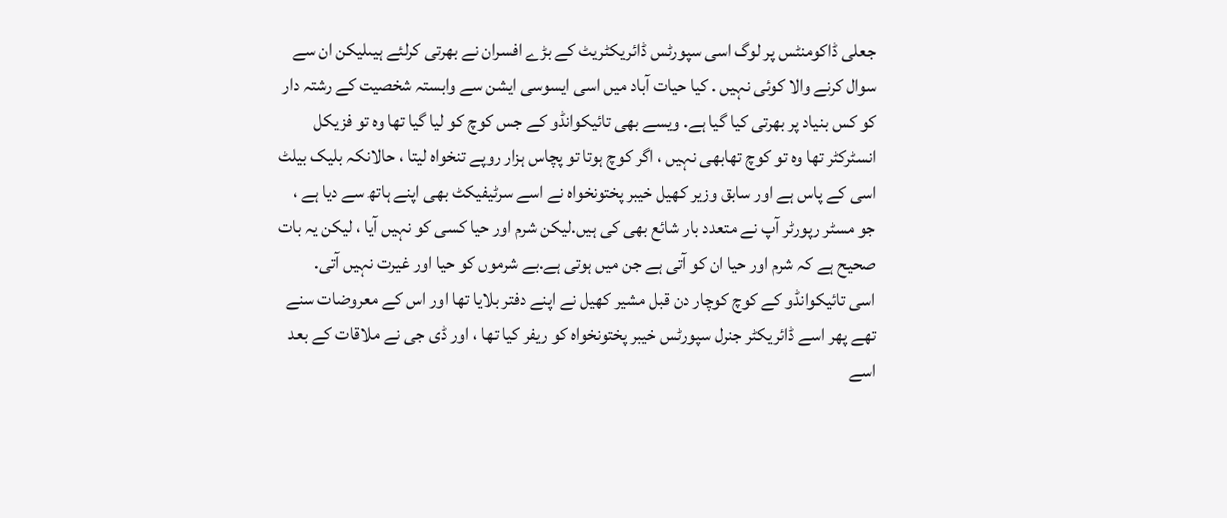جعلی ڈاکومنٹس پر لوگ اسی سپورٹس ڈائریکٹریٹ کے بڑے افسران نے بھرتی کرلئے ہیںلیکن ان سے سوال کرنے والا کوئی نہیں . کیا حیات آباد میں اسی ایسوسی ایشن سے وابستہ شخصیت کے رشتہ دار کو کس بنیاد پر بھرتی کیا گیا ہے. ویسے بھی تائیکوانڈو کے جس کوچ کو لیا گیا تھا وہ تو فزیکل انسٹرکٹر تھا وہ تو کوچ تھابھی نہیں ، اگر کوچ ہوتا تو پچاس ہزار روپے تنخواہ لیتا ، حالانکہ بلیک بیلٹ اسی کے پاس ہے اور سابق وزیر کھیل خیبر پختونخواہ نے اسے سرٹیفیکٹ بھی اپنے ہاتھ سے دیا ہے ، جو مسٹر رپورٹر آپ نے متعدد بار شائع بھی کی ہیں.لیکن شرم اور حیا کسی کو نہیں آیا ، لیکن یہ بات صحیح ہے کہ شرم اور حیا ان کو آتی ہے جن میں ہوتی ہے.بے شرموں کو حیا اور غیرت نہیں آتی.
اسی تائیکوانڈو کے کوچ کوچار دن قبل مشیر کھیل نے اپنے دفتر بلایا تھا اور اس کے معروضات سنے تھے پھر اسے ڈائریکٹر جنرل سپورٹس خیبر پختونخواہ کو ریفر کیا تھا ، اور ڈی جی نے ملاقات کے بعد اسے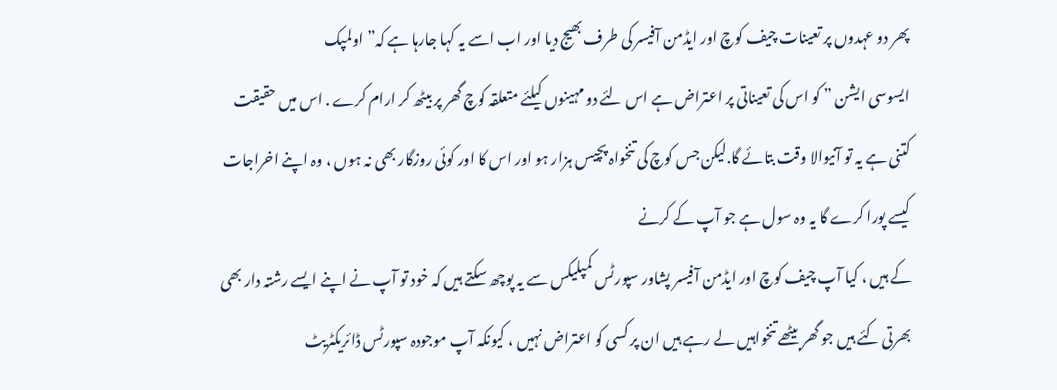پھر دو عہدوں پر تعینات چیف کوچ اور ایڈمن آفیسر کی طرف بھیج دیا اور اب اسے یہ کہا جارہا ہے کہ” اولمپک
ایسوسی ایشن ” کو اس کی تعیناتی پر اعتراض ہے اس لئے دو مہینوں کیلئے متعلقہ کوچ گھر پر بیٹھ کر ارام کرے . اس میں حقیقت کتنی ہے یہ تو آنیوالا وقت بتائے گا.لیکن جس کوچ کی تنخواہ پچیس ہزار ہو اور اس کا اور کوئی روزگار بھی نہ ہوں ، وہ اپنے اخراجات کیسے پورا کرے گا یہ وہ سول ہے جو آپ کے کرنے
کے ہیں ، کیا آپ چیف کوچ اور ایڈمن آفیسر پشاور سپورٹس کمپلیکس سے یہ پوچھ سکتے ہیں کہ خود تو آپ نے اپنے ایسے رشتہ دار بھی بھرتی کئے ہیں جو گھر بیٹھے تنخواہیں لے رہے ہیں ان پر کسی کو اعتراض نہیں ، کیونکہ آپ موجودہ سپورٹس ڈائریکٹریٹ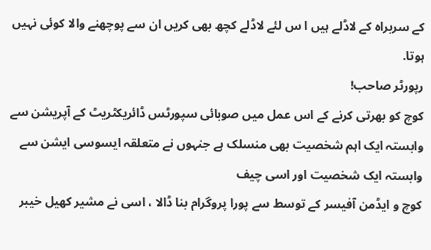کے سربراہ کے لاڈلے ہیں ا س لئے لاڈلے کچھ بھی کریں ان سے پوچھنے والا کوئی نہیں ہوتا.
رپورٹر صاحب!
کوچ کو بھرتی کرنے کے اس عمل میں صوبائی سپورٹس ڈائریکٹریٹ کے آپریشن سے وابستہ ایک اہم شخصیت بھی منسلک ہے جنہوں نے متعلقہ ایسوسی ایشن سے وابستہ ایک شخصیت اور اسی چیف
کوچ و ایڈمن آفیسر کے توسط سے پورا پروگرام بنا ڈالا ، اسی نے مشیر کھیل خیبر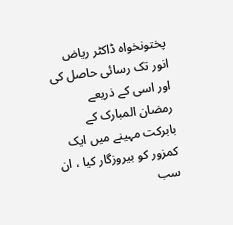پختونخواہ ڈاکٹر ریاض انور تک رسائی حاصل کی اور اسی کے ذریعے رمضان المبارک کے بابرکت مہینے میں ایک کمزور کو بیروزگار کیا ، ان سب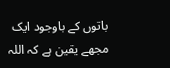باتوں کے باوجود ایک مجھے یقین ہے کہ اللہ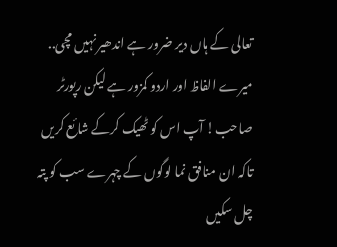تعالی کے ہاں دیر ضرور ہے اندھیر نہیں مچی..
میرے الفاظ اور اردو کمزور ہے لیکن رپورٹر صاحب! آپ اس کو ٹھیک کرکے شائع کریں تاکہ ان منافق نما لوگوں کے چہرے سب کو پتہ چل سکیں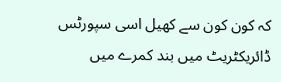کہ کون کون سے کھیل اسی سپورٹس ڈائریکٹریٹ میں بند کمرے میں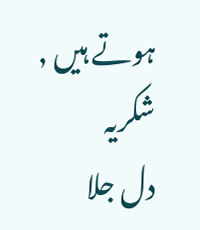ہوتے ہیں ,
شکریہ
دل جلا